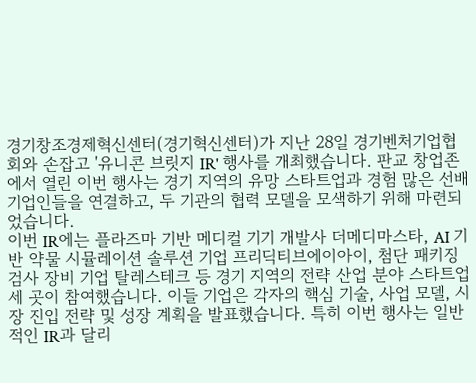경기창조경제혁신센터(경기혁신센터)가 지난 28일 경기벤처기업협회와 손잡고 '유니콘 브릿지 IR' 행사를 개최했습니다. 판교 창업존에서 열린 이번 행사는 경기 지역의 유망 스타트업과 경험 많은 선배 기업인들을 연결하고, 두 기관의 협력 모델을 모색하기 위해 마련되었습니다.
이번 IR에는 플라즈마 기반 메디컬 기기 개발사 더메디마스타, AI 기반 약물 시뮬레이션 솔루션 기업 프리딕티브에이아이, 첨단 패키징 검사 장비 기업 탈레스테크 등 경기 지역의 전략 산업 분야 스타트업 세 곳이 참여했습니다. 이들 기업은 각자의 핵심 기술, 사업 모델, 시장 진입 전략 및 성장 계획을 발표했습니다. 특히 이번 행사는 일반적인 IR과 달리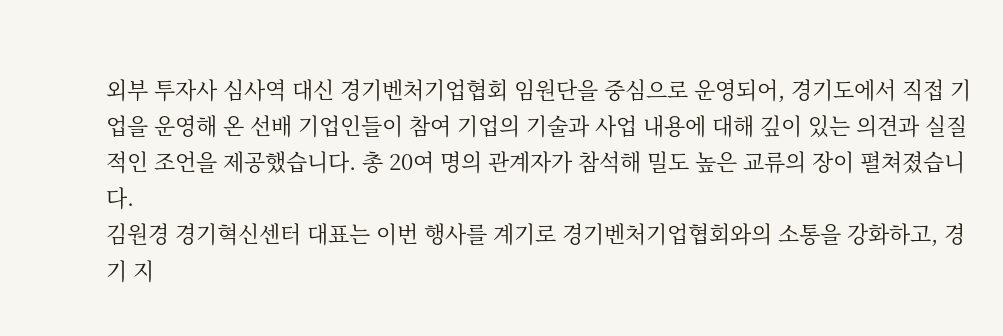외부 투자사 심사역 대신 경기벤처기업협회 임원단을 중심으로 운영되어, 경기도에서 직접 기업을 운영해 온 선배 기업인들이 참여 기업의 기술과 사업 내용에 대해 깊이 있는 의견과 실질적인 조언을 제공했습니다. 총 20여 명의 관계자가 참석해 밀도 높은 교류의 장이 펼쳐졌습니다.
김원경 경기혁신센터 대표는 이번 행사를 계기로 경기벤처기업협회와의 소통을 강화하고, 경기 지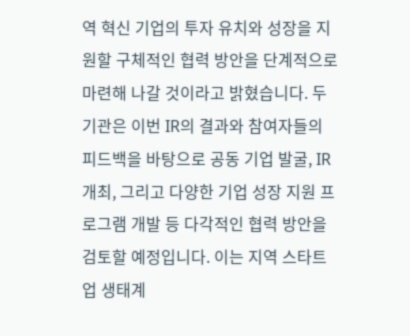역 혁신 기업의 투자 유치와 성장을 지원할 구체적인 협력 방안을 단계적으로 마련해 나갈 것이라고 밝혔습니다. 두 기관은 이번 IR의 결과와 참여자들의 피드백을 바탕으로 공동 기업 발굴, IR 개최, 그리고 다양한 기업 성장 지원 프로그램 개발 등 다각적인 협력 방안을 검토할 예정입니다. 이는 지역 스타트업 생태계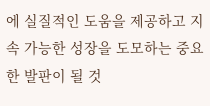에 실질적인 도움을 제공하고 지속 가능한 성장을 도모하는 중요한 발판이 될 것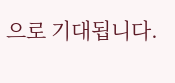으로 기대됩니다.